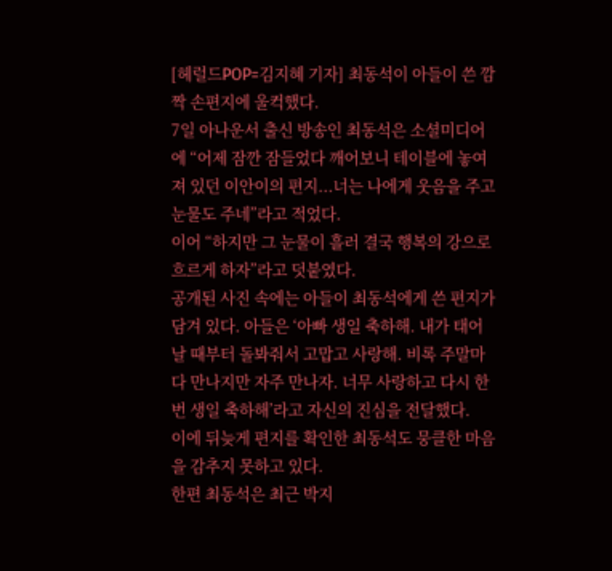[헤럴드POP=김지혜 기자] 최동석이 아들이 쓴 깜짝 손편지에 울컥했다.
7일 아나운서 출신 방송인 최동석은 소셜미디어에 “어제 잠깐 잠들었다 깨어보니 테이블에 놓여져 있던 이안이의 편지...너는 나에게 웃음을 주고 눈물도 주네”라고 적었다.
이어 “하지만 그 눈물이 흘러 결국 행복의 강으로 흐르게 하자”라고 덧붙였다.
공개된 사진 속에는 아들이 최동석에게 쓴 편지가 담겨 있다. 아들은 ‘아빠 생일 축하해. 내가 태어날 때부터 돌봐줘서 고맙고 사랑해. 비록 주말마다 만나지만 자주 만나자. 너무 사랑하고 다시 한 번 생일 축하해’라고 자신의 진심을 전달했다.
이에 뒤늦게 편지를 확인한 최동석도 뭉클한 마음을 감추지 못하고 있다.
한편 최동석은 최근 박지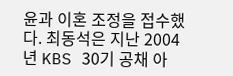윤과 이혼 조정을 접수했다. 최동석은 지난 2004년 KBS 30기 공채 아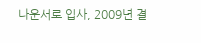나운서로 입사, 2009년 결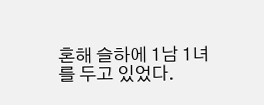혼해 슬하에 1남 1녀를 두고 있었다.